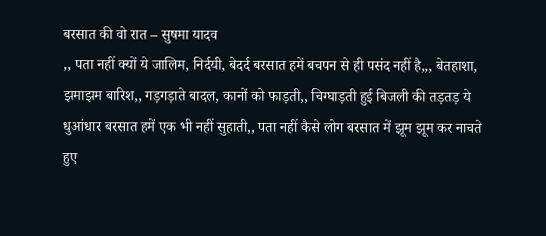बरसात की वो रात – सुषमा यादव
,, पता नहीं क्यों ये जालिम, निर्दयी, बेदर्द बरसात हमें बचपन से ही पसंद नहीं है,,, बेतहाशा, झमाझम बारिश,, गड़गड़ाते बादल, कानों को फाड़ती,, चिग्घाड़ती हुई बिजली की तड़तड़ ये धुआंधार बरसात हमें एक भी नहीं सुहाती,, पता नहीं कैसे लोग बरसात में झूम झूम कर नाचते हुए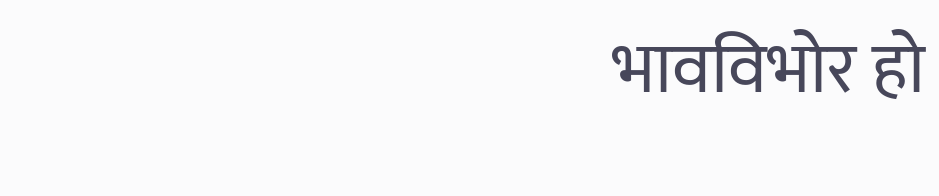भावविभोर हो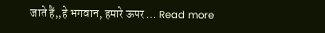जाते हैं,,हे भगवान, हमारे ऊपर … Read more